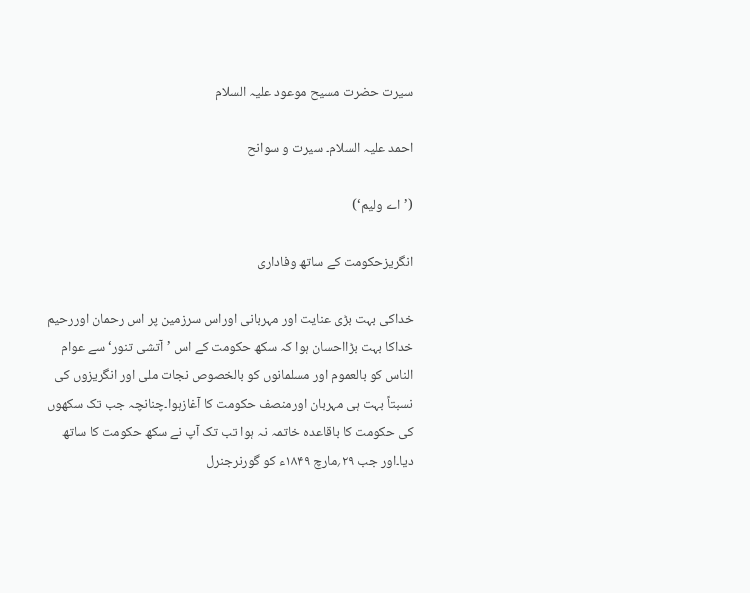سیرت حضرت مسیح موعود علیہ السلام

احمد علیہ السلام۔ سیرت و سوانح

(’اے ولیم‘)

انگریزحکومت کے ساتھ وفاداری

خداکی بہت بڑی عنایت اور مہربانی اوراس سرزمین پر اس رحمان اوررحیم خداکا بہت بڑااحسان ہوا کہ سکھ حکومت کے اس ’آتشی تنور‘ سے عوام الناس کو بالعموم اور مسلمانوں کو بالخصوص نجات ملی اور انگریزوں کی نسبتاً بہت ہی مہربان اورمنصف حکومت کا آغازہوا۔چنانچہ جب تک سکھوں کی حکومت کا باقاعدہ خاتمہ نہ ہوا تب تک آپ نے سکھ حکومت کا ساتھ دیا۔اور جب ۲۹؍مارچ ۱۸۴۹ء کو گورنرجنرل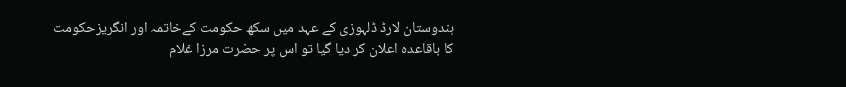ہندوستان لارڈ ڈلہوزی کے عہد میں سکھ حکومت کےخاتمہ اور انگریزحکومت کا باقاعدہ اعلان کر دیا گیا تو اس پر حضرت مرزا غلام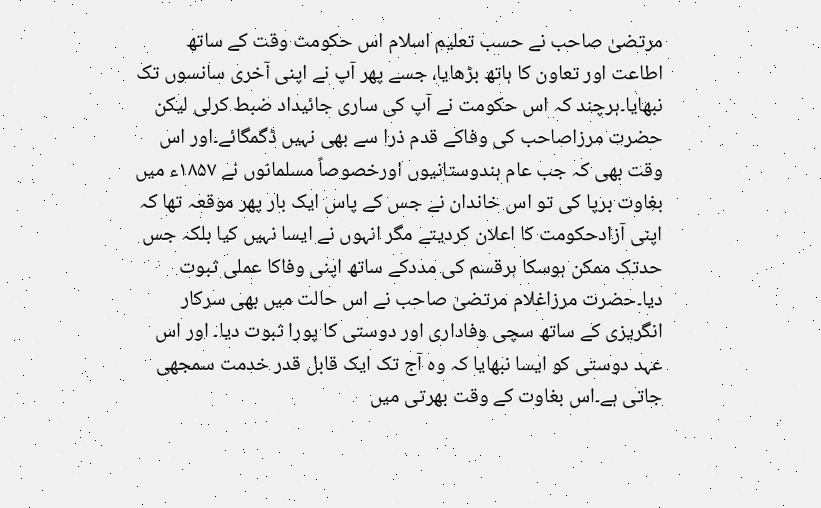مرتضیٰ صاحب نے حسب تعلیم اسلام اس حکومت وقت کے ساتھ اطاعت اور تعاون کا ہاتھ بڑھایا، جسے پھر آپ نے اپنی آخری سانسوں تک نبھایا۔ہرچند کہ اس حکومت نے آپ کی ساری جائیداد ضبط کرلی لیکن حضرت مرزاصاحب کی وفاکے قدم ذرا سے بھی نہیں ڈگمگائے۔اور اس وقت بھی کہ جب عام ہندوستانیوں اورخصوصاً مسلمانوں نے ۱۸۵۷ء میں بغاوت برپا کی تو اس خاندان نے جس کے پاس ایک بار پھر موقعہ تھا کہ اپنی آزادحکومت کا اعلان کردیتے مگر انہوں نے ایسا نہیں کیا بلکہ جس حدتک ممکن ہوسکا ہرقسم کی مددکے ساتھ اپنی وفاکا عملی ثبوت دیا۔حضرت مرزاغلام مرتضیٰ صاحب نے اس حالت میں بھی سرکار انگریزی کے ساتھ سچی وفاداری اور دوستی کا پورا ثبوت دیا۔ اور اس عہد دوستی کو ایسا نبھایا کہ وہ آج تک ایک قابل قدر خدمت سمجھی جاتی ہے۔اس بغاوت کے وقت بھرتی میں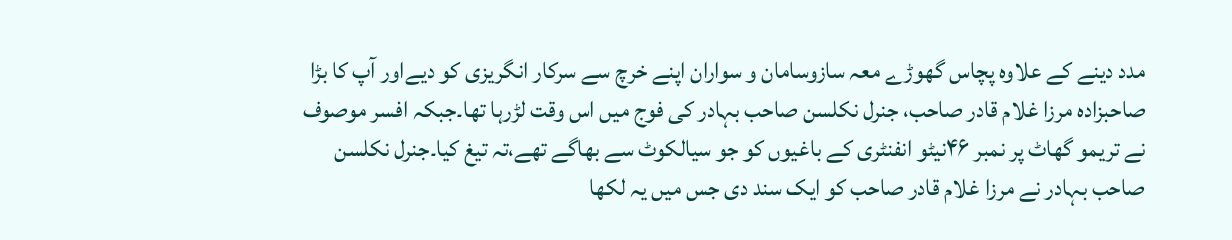مدد دینے کے علاوہ پچاس گھوڑے معہ سازوسامان و سواران اپنے خرچ سے سرکار انگریزی کو دیےاور آپ کا بڑا صاحبزادہ مرزا غلام قادر صاحب، جنرل نکلسن صاحب بہادر کی فوج میں اس وقت لڑرہا تھا۔جبکہ افسر موصوف نے تریمو گھاٹ پر نمبر ۴۶نیٹو انفنٹری کے باغیوں کو جو سیالکوٹ سے بھاگے تھے،تہ تیغ کیا۔جنرل نکلسن صاحب بہادر نے مرزا غلام قادر صاحب کو ایک سند دی جس میں یہ لکھا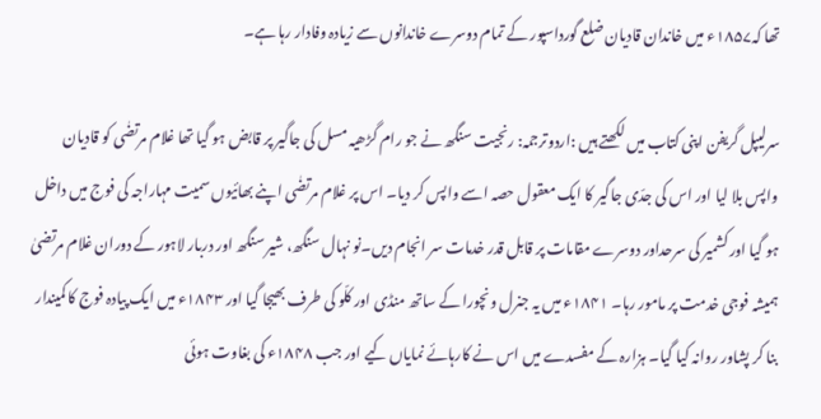تھا کہ۱۸۵۷ء میں خاندان قادیان ضلع گورداسپور کے تمام دوسرے خاندانوں سے زیادہ وفادار رہا ہے۔

سرلیپل گریفن اپنی کتاب میں لکھتے ہیں :اردوترجمہ: رنجیت سنگھ نے جو رام گڑھیہ مسل کی جاگیر پر قابض ہو گیا تھا غلام مرتضٰی کو قادیان واپس بلا لیا اور اس کی جدّی جاگیر کا ایک معقول حصہ اسے واپس کر دیا۔ اس پر غلام مرتضٰی اپنے بھائیوں سمیت مہاراجہ کی فوج میں داخل ہو گیا اور کشمیر کی سرحداور دوسرے مقامات پر قابل قدر خدمات سر انجام دیں۔نو نہال سنگھ، شیر سنگھ اور دربار لاہور کے دوران غلام مرتضیٰ ہمیشہ فوجی خدمت پر مامور رہا۔ ۱۸۴۱ء میں یہ جنرل ونچورا کے ساتھ منڈی اور کلّو کی طرف بھیجا گیا اور ۱۸۴۳ء میں ایک پیادہ فوج کا کمیندار بنا کر پشاور روانہ کیا گیا۔ ہزارہ کے مفسدے میں اس نے کارہائے نمایاں کیے اور جب ۱۸۴۸ء کی بغاوت ہوئی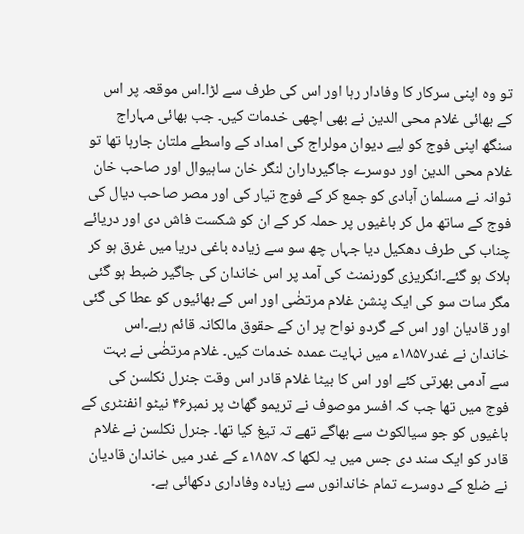تو وہ اپنی سرکار کا وفادار رہا اور اس کی طرف سے لڑا۔اس موقعہ پر اس کے بھائی غلام محی الدین نے بھی اچھی خدمات کیں۔ جب بھائی مہاراج سنگھ اپنی فوج کو لیے دیوان مولراج کی امداد کے واسطے ملتان جارہا تھا تو غلام محی الدین اور دوسرے جاگیرداران لنگر خان ساہیوال اور صاحب خان ٹوانہ نے مسلمان آبادی کو جمع کر کے فوج تیار کی اور مصر صاحب دیال کی فوج کے ساتھ مل کر باغیوں پر حملہ کر کے ان کو شکست فاش دی اور دریائے چناب کی طرف دھکیل دیا جہاں چھ سو سے زیادہ باغی دریا میں غرق ہو کر ہلاک ہو گئے۔انگریزی گورنمنٹ کی آمد پر اس خاندان کی جاگیر ضبط ہو گئی مگر سات سو کی ایک پنشن غلام مرتضٰی اور اس کے بھائیوں کو عطا کی گئی اور قادیان اور اس کے گردو نواح پر ان کے حقوق مالکانہ قائم رہے۔اس خاندان نے غدر۱۸۵۷ء میں نہایت عمدہ خدمات کیں۔ غلام مرتضٰی نے بہت سے آدمی بھرتی کئے اور اس کا بیٹا غلام قادر اس وقت جنرل نکلسن کی فوج میں تھا جب کہ افسر موصوف نے تریمو گھاٹ پر نمبر۴۶ نیٹو انفنٹری کے باغیوں کو جو سیالکوٹ سے بھاگے تھے تہ تیغ کیا تھا۔ جنرل نکلسن نے غلام قادر کو ایک سند دی جس میں یہ لکھا کہ ۱۸۵۷ء کے غدر میں خاندان قادیان نے ضلع کے دوسرے تمام خاندانوں سے زیادہ وفاداری دکھائی ہے۔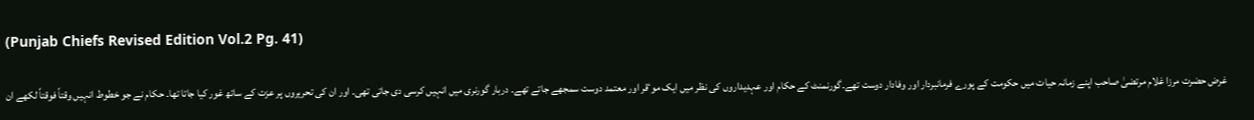(Punjab Chiefs Revised Edition Vol.2 Pg. 41)

غرض حضرت مرزا غلام مرتضیٰ صاحب اپنے زمانہ حیات میں حکومت کے پورے فرمانبردار اور وفادار دوست تھے۔گورنمنٹ کے حکام اور عہدیداروں کی نظر میں ایک موٴقر اور معتمد دوست سمجھے جاتے تھے۔ دربار گورنری میں انہیں کرسی دی جاتی تھی۔ اور ان کی تحریروں پر عزت کے ساتھ غور کیا جاتا تھا۔ حکام نے جو خطوط انہیں وقتاً فوقتاً لکھے ان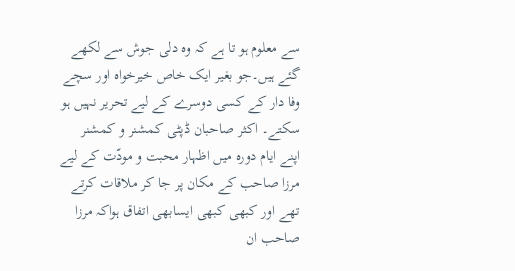سے معلوم ہو تا ہے کہ وہ دلی جوش سے لکھے گئے ہیں۔جو بغیر ایک خاص خیرخواہ اور سچے وفا دار کے کسی دوسرے کے لیے تحریر نہیں ہو سکتے۔ اکثر صاحبان ڈپٹی کمشنر و کمشنر اپنے ایام دورہ میں اظہار محبت و مودّت کے لیے مرزا صاحب کے مکان پر جا کر ملاقات کرتے تھے اور کبھی کبھی ایسابھی اتفاق ہواکہ مرزا صاحب ان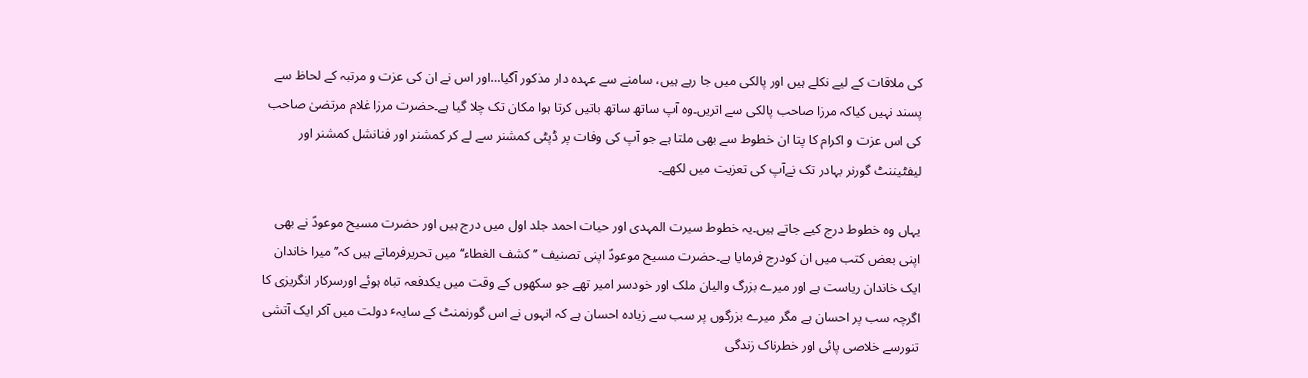کی ملاقات کے لیے نکلے ہیں اور پالکی میں جا رہے ہیں، سامنے سے عہدہ دار مذکور آگیا…اور اس نے ان کی عزت و مرتبہ کے لحاظ سے پسند نہیں کیاکہ مرزا صاحب پالکی سے اتریں۔وہ آپ ساتھ ساتھ باتیں کرتا ہوا مکان تک چلا گیا ہے۔حضرت مرزا غلام مرتضیٰ صاحب کی اس عزت و اکرام کا پتا ان خطوط سے بھی ملتا ہے جو آپ کی وفات پر ڈپٹی کمشنر سے لے کر کمشنر اور فنانشل کمشنر اور لیفٹیننٹ گورنر بہادر تک نےآپ کی تعزیت میں لکھے۔

یہاں وہ خطوط درج کیے جاتے ہیں۔یہ خطوط سیرت المہدی اور حیات احمد جلد اول میں درج ہیں اور حضرت مسیح موعودؑ نے بھی اپنی بعض کتب میں ان کودرج فرمایا ہے۔حضرت مسیح موعودؑ اپنی تصنیف ’’کشف الغطاء‘‘ میں تحریرفرماتے ہیں کہ’’میرا خاندان ایک خاندان ریاست ہے اور میرے بزرگ والیان ملک اور خودسر امیر تھے جو سکھوں کے وقت میں یکدفعہ تباہ ہوئے اورسرکار انگریزی کا اگرچہ سب پر احسان ہے مگر میرے بزرگوں پر سب سے زیادہ احسان ہے کہ انہوں نے اس گورنمنٹ کے سایہٴ دولت میں آکر ایک آتشی تنورسے خلاصی پائی اور خطرناک زندگی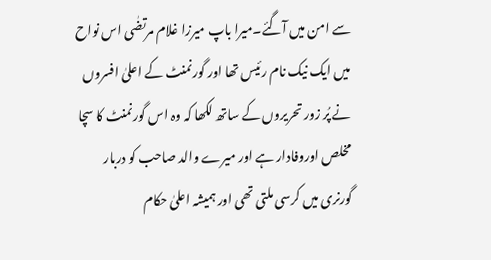سے امن میں آگئے۔میرا باپ میرزا غلام مرتضٰی اس نواح میں ایک نیک نام رئیس تھا اور گورنمنٹ کے اعلیٰ افسروں نے پُر زور تحریروں کے ساتھ لکھا کہ وہ اس گورنمنٹ کا سچا مخلص اوروفادار ہے اور میرے والد صاحب کو دربار گورنری میں کرسی ملتی تھی اور ہمیشہ اعلیٰ حکام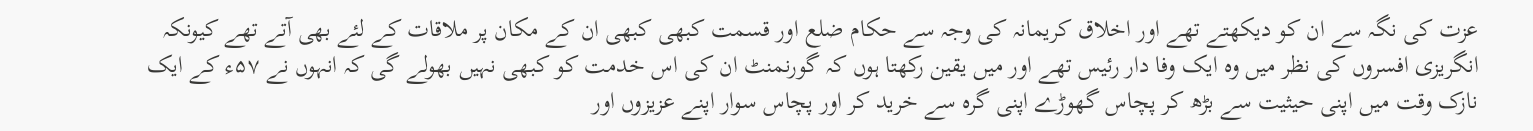عزت کی نگہ سے ان کو دیکھتے تھے اور اخلاق کریمانہ کی وجہ سے حکام ضلع اور قسمت کبھی کبھی ان کے مکان پر ملاقات کے لئے بھی آتے تھے کیونکہ انگریزی افسروں کی نظر میں وہ ایک وفا دار رئیس تھے اور میں یقین رکھتا ہوں کہ گورنمنٹ ان کی اس خدمت کو کبھی نہیں بھولے گی کہ انہوں نے ۵۷ء کے ایک نازک وقت میں اپنی حیثیت سے بڑھ کر پچاس گھوڑے اپنی گرہ سے خرید کر اور پچاس سوار اپنے عزیزوں اور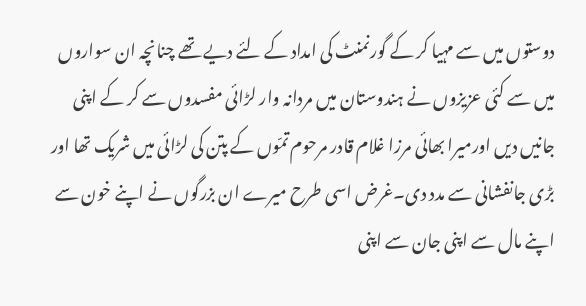دوستوں میں سے مہیا کر کے گورنمنٹ کی امداد کے لئے دیے تھے چنانچہ ان سواروں میں سے کئی عزیزوں نے ہندوستان میں مردانہ وار لڑائی مفسدوں سے کر کے اپنی جانیں دیں اورمیرا بھائی مرزا غلام قادر مرحوم تمّوں کے پتن کی لڑائی میں شریک تھا اور بڑی جانفشانی سے مدد دی۔غرض اسی طرح میرے ان بزرگوں نے اپنے خون سے اپنے مال سے اپنی جان سے اپنی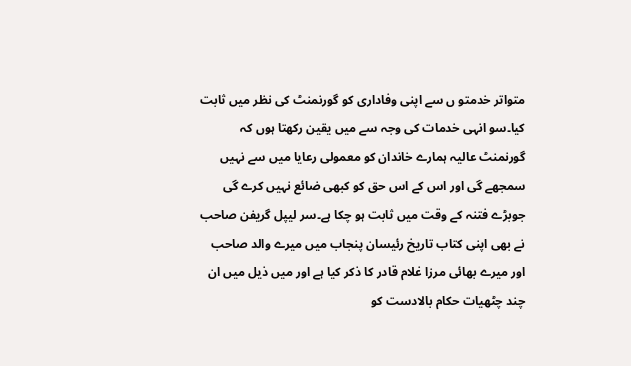متواتر خدمتو ں سے اپنی وفاداری کو گورنمنٹ کی نظر میں ثابت کیا۔سو انہی خدمات کی وجہ سے میں یقین رکھتا ہوں کہ گورنمنٹ عالیہ ہمارے خاندان کو معمولی رعایا میں سے نہیں سمجھے گی اور اس کے اس حق کو کبھی ضائع نہیں کرے گی جوبڑے فتنہ کے وقت میں ثابت ہو چکا ہے۔سر لیپل گریفن صاحب نے بھی اپنی کتاب تاریخ رئیسان پنجاب میں میرے والد صاحب اور میرے بھائی مرزا غلام قادر کا ذکر کیا ہے اور میں ذیل میں ان چند چٹھیات حکام بالادست کو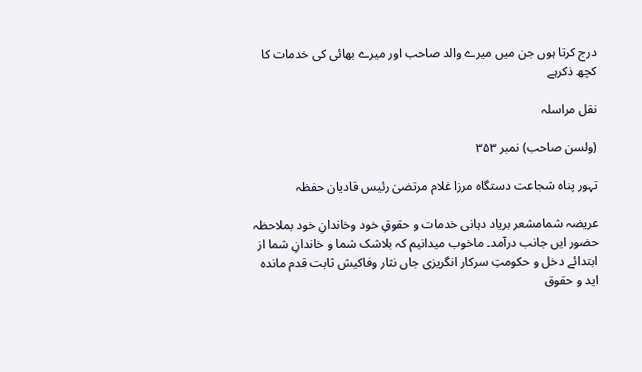درج کرتا ہوں جن میں میرے والد صاحب اور میرے بھائی کی خدمات کا کچھ ذکرہے

نقل مراسلہ

(ولسن صاحب) نمبر ۳۵۳

تہور پناہ شجاعت دستگاہ مرزا غلام مرتضیٰ رئیس قادیان حفظہ

عریضہ شمامشعر بریاد دہانی خدمات و حقوقِ خود وخاندانِ خود بملاحظہ حضور ایں جانب درآمد۔ ماخوب میدانیم کہ بلاشک شما و خاندانِ شما از ابتدائے دخل و حکومتِ سرکار انگریزی جاں نثار وفاکیش ثابت قدم ماندہ اید و حقوق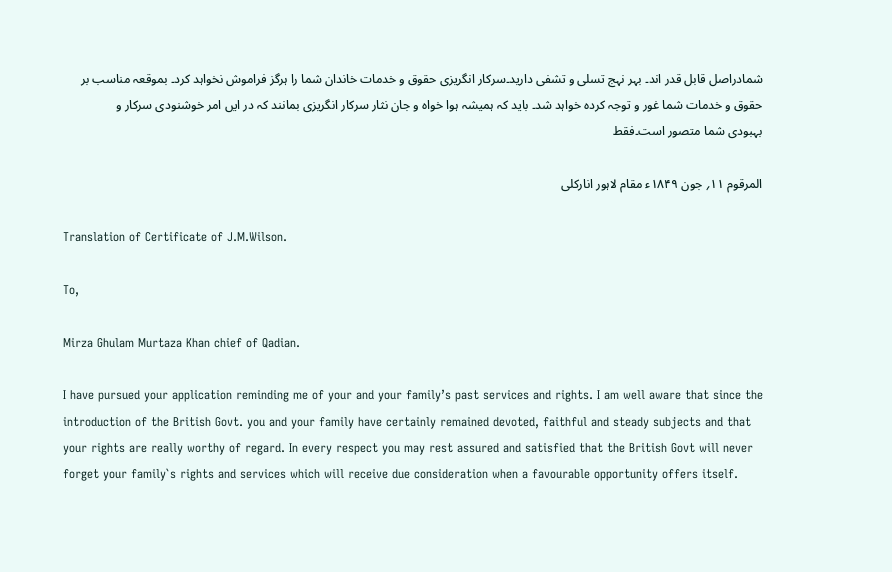شمادراصل قابل قدر اند۔ بہر نہج تسلی و تشفی دارید۔سرکار انگریزی حقوق و خدمات خاندان شما را ہرگز فراموش نخواہد کرد۔ بموقعہ مناسب بر حقوق و خدمات شما غور و توجہ کردہ خواہد شد۔ باید کہ ہمیشہ ہوا خواہ و جان نثار سرکار انگریزی بمانند کہ در ایں امر خوشنودی سرکار و بہبودی شما متصور است۔فقط

المرقوم ۱۱؍ جون ۱۸۴۹ء مقام لاہور انارکلی

Translation of Certificate of J.M.Wilson.

To,

Mirza Ghulam Murtaza Khan chief of Qadian.

I have pursued your application reminding me of your and your family’s past services and rights. I am well aware that since the introduction of the British Govt. you and your family have certainly remained devoted, faithful and steady subjects and that your rights are really worthy of regard. In every respect you may rest assured and satisfied that the British Govt will never forget your family`s rights and services which will receive due consideration when a favourable opportunity offers itself.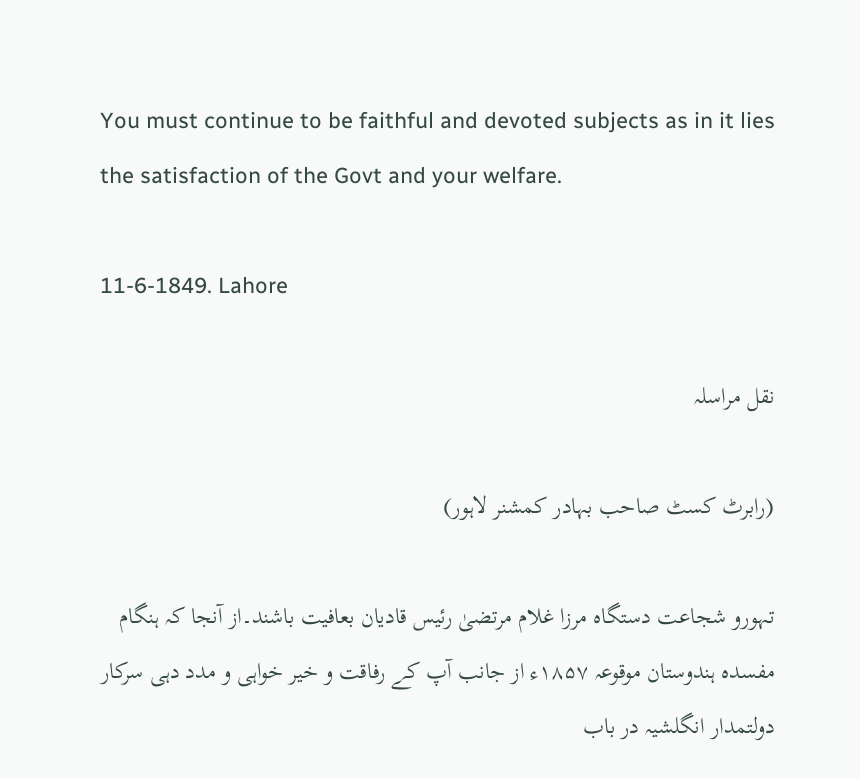You must continue to be faithful and devoted subjects as in it lies the satisfaction of the Govt and your welfare.

11-6-1849. Lahore

نقل مراسلہ

(رابرٹ کسٹ صاحب بہادر کمشنر لاہور)

تہورو شجاعت دستگاہ مرزا غلام مرتضیٰ رئیس قادیان بعافیت باشند۔از آنجا کہ ہنگام مفسدہ ہندوستان موقوعہ ۱۸۵۷ء از جانب آپ کے رفاقت و خیر خواہی و مدد دہی سرکار دولتمدار انگلشیہ در باب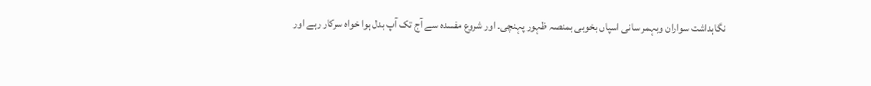نگاہداشت سواران وبہمر سانی اسپاں بخوبی بمنصہ ظہور پہنچی۔ اور شروع مفسدہ سے آج تک آپ بدل ہوا خواہ سرکار رہے اور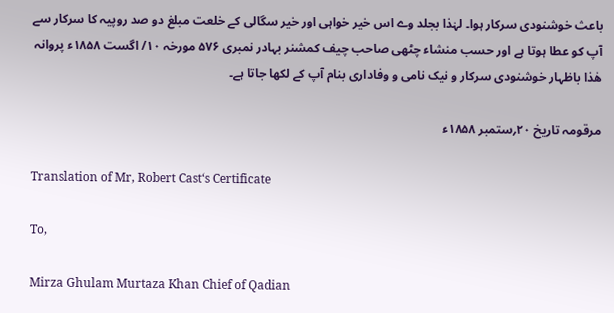باعث خوشنودی سرکار ہوا۔ لہٰذا بجلد وے اس خیر خواہی اور خیر سگالی کے خلعت مبلغ دو صد روپیہ کا سرکار سے آپ کو عطا ہوتا ہے اور حسب منشاء چٹھی صاحب چیف کمشنر بہادر نمبری ۵۷۶ مورخہ ۱۰/ اگست ۱۸۵۸ء پروانہ ھٰذا باظہار خوشنودی سرکار و نیک نامی و وفاداری بنام آپ کے لکھا جاتا ہے۔

مرقومہ تاریخ ۲۰؍ستمبر ۱۸۵۸ء

Translation of Mr, Robert Cast‘s Certificate

To,

Mirza Ghulam Murtaza Khan Chief of Qadian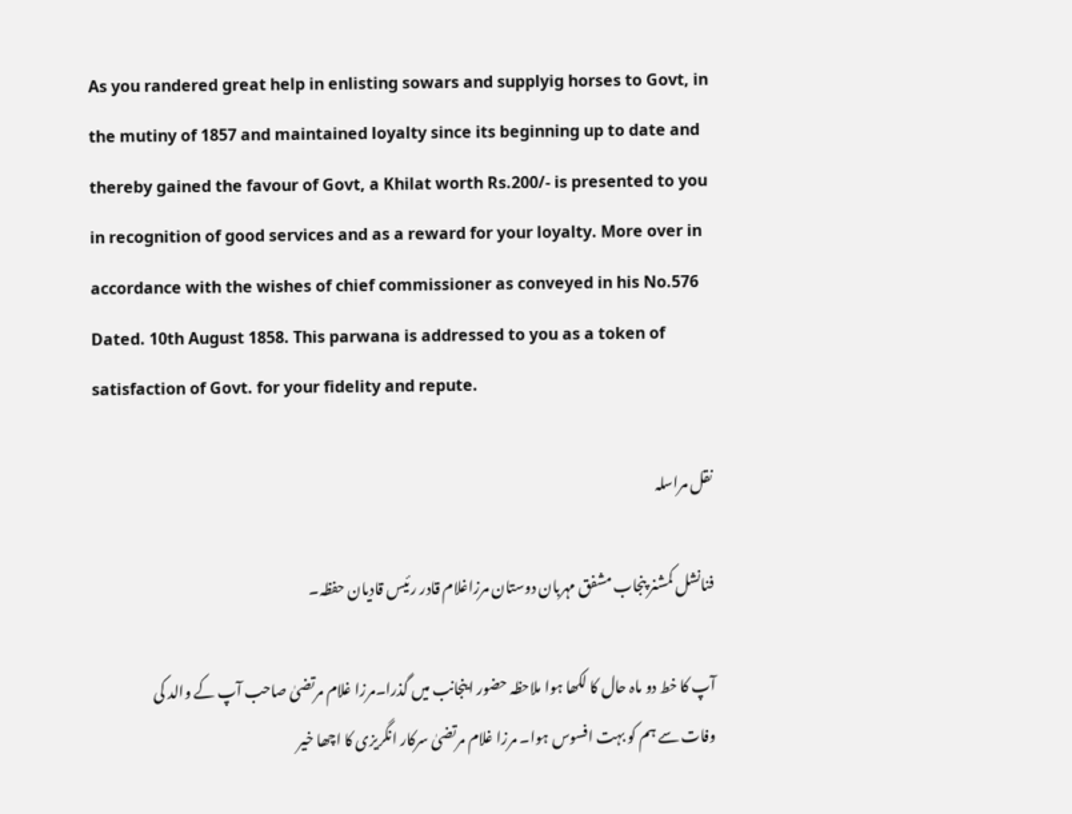As you randered great help in enlisting sowars and supplyig horses to Govt, in the mutiny of 1857 and maintained loyalty since its beginning up to date and thereby gained the favour of Govt, a Khilat worth Rs.200/- is presented to you in recognition of good services and as a reward for your loyalty. More over in accordance with the wishes of chief commissioner as conveyed in his No.576 Dated. 10th August 1858. This parwana is addressed to you as a token of satisfaction of Govt. for your fidelity and repute.

نقل مراسلہ

فنانشل کمشنر پنجاب مشفق مہربان دوستان مرزاغلام قادر رئیس قادیان حفظہ۔

آپ کا خط دو ماہ حال کا لکھا ہوا ملاحظہ حضور اینجانب میں گذرا۔مرزا غلام مرتضیٰ صاحب آپ کے والد کی وفات سے ہم کو بہت افسوس ہوا۔ مرزا غلام مرتضیٰ سرکار انگریزی کا اچھا خیر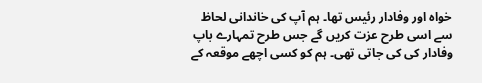خواہ اور وفادار رئیس تھا۔ ہم آپ کی خاندانی لحاظ سے اسی طرح عزت کریں گے جس طرح تمہارے باپ وفادار کی کی جاتی تھی۔ ہم کو کسی اچھے موقعہ کے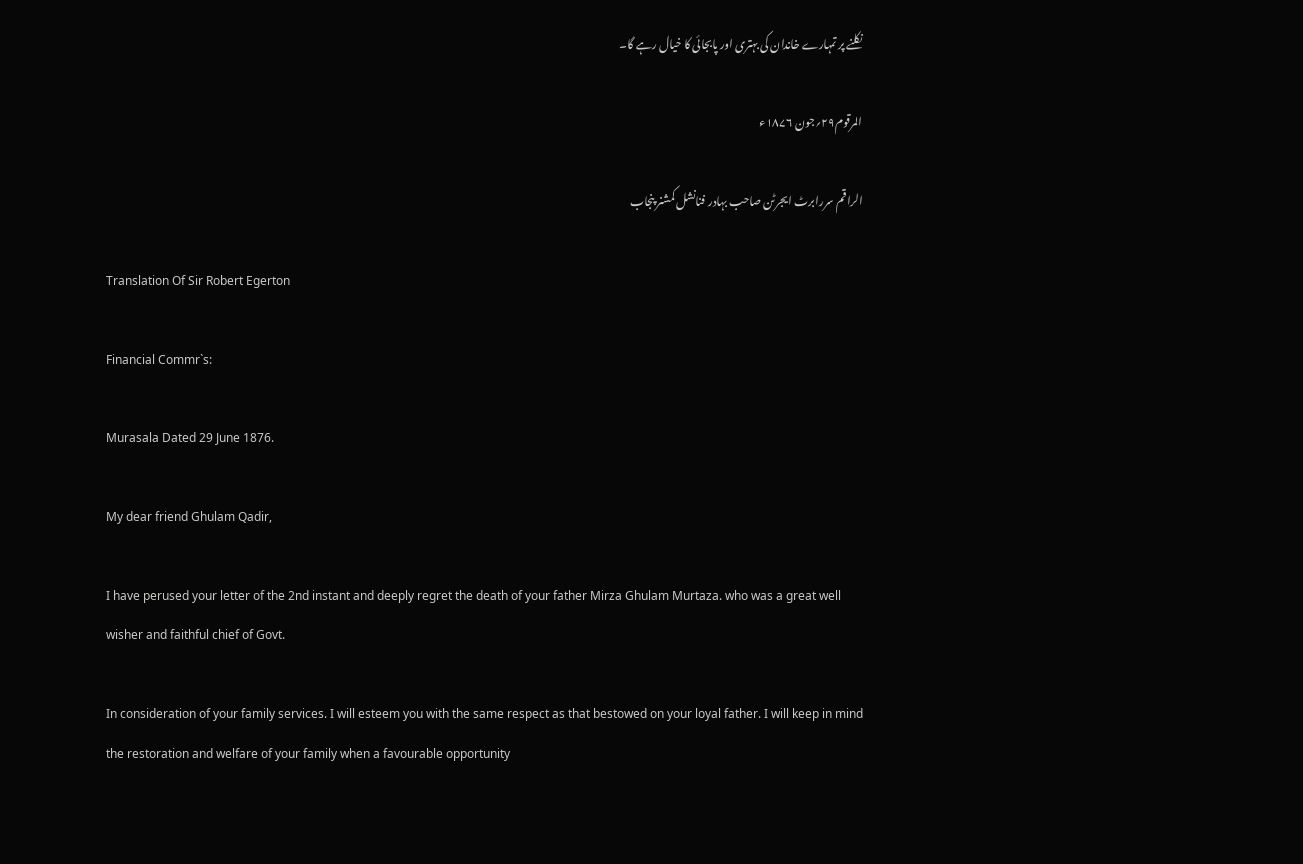نکلنے پر تمہارے خاندان کی بہتری اور پابجائی کا خیال رہے گا۔

المرقوم۲۹؍جون ۱۸۷۶ء

الراقم سررابرٹ ایجرٹن صاحب بہادر فنانشل کمشنر پنجاب

Translation Of Sir Robert Egerton

Financial Commr`s:

Murasala Dated 29 June 1876.

My dear friend Ghulam Qadir,

I have perused your letter of the 2nd instant and deeply regret the death of your father Mirza Ghulam Murtaza. who was a great well wisher and faithful chief of Govt.

In consideration of your family services. I will esteem you with the same respect as that bestowed on your loyal father. I will keep in mind the restoration and welfare of your family when a favourable opportunity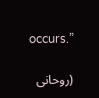occurs.”

(روحانی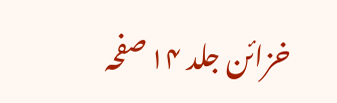خزائن جلد ۱۴ صفحہ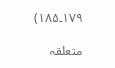۱۷۹۔۱۸۵)

متعلقہ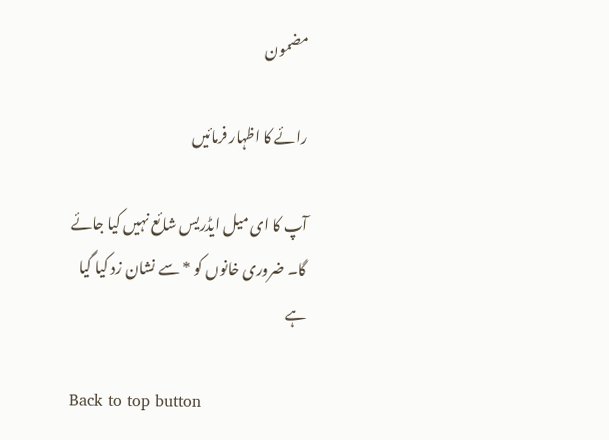مضمون

رائے کا اظہار فرمائیں

آپ کا ای میل ایڈریس شائع نہیں کیا جائے گا۔ ضروری خانوں کو * سے نشان زد کیا گیا ہے

Back to top button